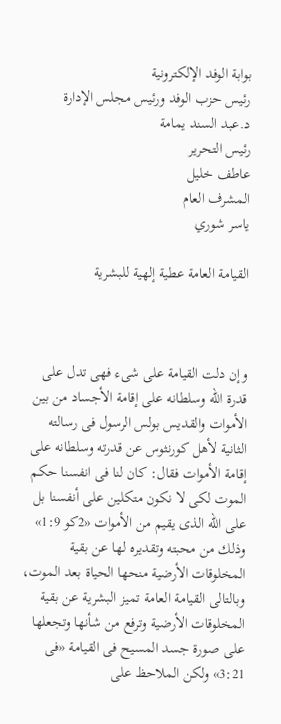بوابة الوفد الإلكترونية
رئيس حزب الوفد ورئيس مجلس الإدارة
د.عبد السند يمامة
رئيس التحرير
عاطف خليل
المشرف العام
ياسر شوري

القيامة العامة عطية إلهية للبشرية



وإن دلت القيامة على شىء فهى تدل على قدرة الله وسلطانه على إقامة الأجساد من بين الأموات والقديس بولس الرسول فى رسالته الثانية لأهل كورنثوس عن قدرته وسلطانه على إقامة الأموات فقال: كان لنا فى انفسنا حكم الموت لكى لا نكون متكلين على أنفسنا بل على الله الذى يقيم من الأموات «2كو 1:9» وذلك من محبته وتقديره لها عن بقية المخلوقات الأرضية منحها الحياة بعد الموت، وبالتالى القيامة العامة تميز البشرية عن بقية المخلوقات الأرضية وترفع من شأنها وتجعلها على صورة جسد المسيح فى القيامة «فى 3:21» ولكن الملاحظ على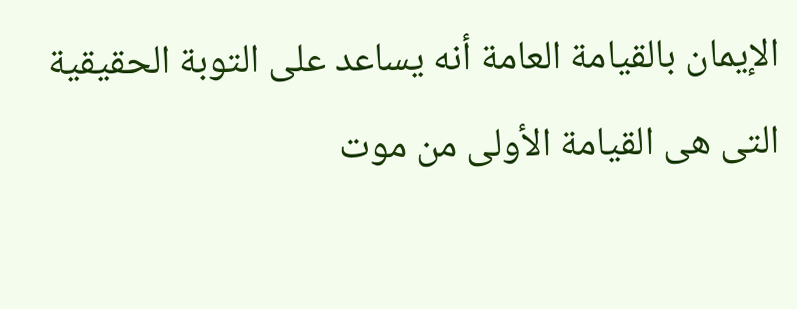الإيمان بالقيامة العامة أنه يساعد على التوبة الحقيقية التى هى القيامة الأولى من موت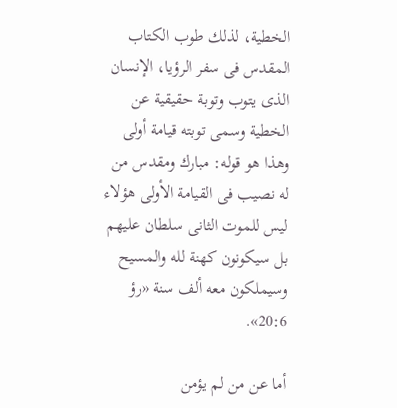الخطية، لذلك طوب الكتاب المقدس فى سفر الرؤيا، الإنسان الذى يتوب وتوبة حقيقية عن الخطية وسمى توبته قيامة أولى وهذا هو قوله: مبارك ومقدس من له نصيب فى القيامة الأولى هؤلاء ليس للموت الثانى سلطان عليهم بل سيكونون كهنة لله والمسيح وسيملكون معه ألف سنة «رؤ 20:6».

أما عن من لم يؤمن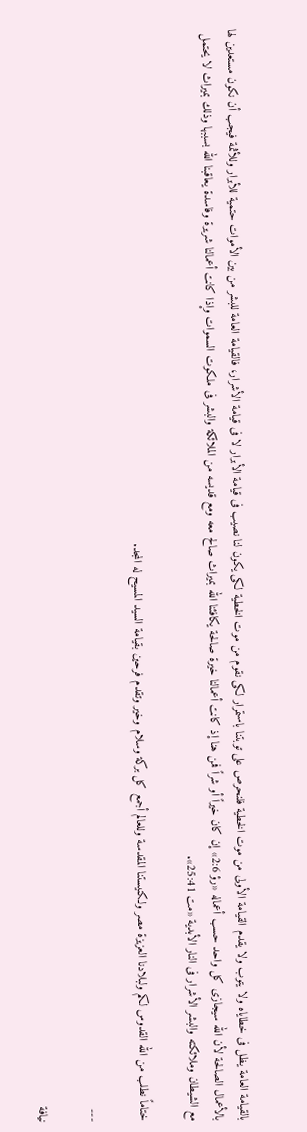بالقيامة العامة يظل فى خطاياه ولا يتوب ولا يقدم القيامة الأولى من موت الخطية فلنحرص على توبتنا باستمرار لكى نقوم من موت الخطية لكى يكون لنا نصيب فى قيامة الأبرار لا فى قيامة الأشرار، فالقيامة العامة للبشر من بين الأموات حتمية للأبرار وللأثمة فيجب أن نكون مستعدين لها بالأعمال الصالحة لأن الله سيجازى كل واحد حسب أعماله «رؤ 2:6» إن كان خيراً أو شراً فمن هنا إذ كانت أعمالنا خيرة صالحة يكافئنا الله بميراث صالح معه ومع قديسه من الملائكة والبشر فى ملكوت السموات وإذا كانت أعمالنا شريرة وفاسدة يعاقبنا الله بسببها وذلك بميراث لا يحتمل مع الشيطان وملائكته والبشر الأشرار فى النار الأبدية «مت 25:41».

ختاماً نطلب من الله القدوس لكم ولبلادنا العزيزة مصر ولكنيستنا المقدسة وللعالم أجمع كل بركة وسلام وخير وتقدم فرحين بقيامة السيد المسيح له المجد.

---

نيافة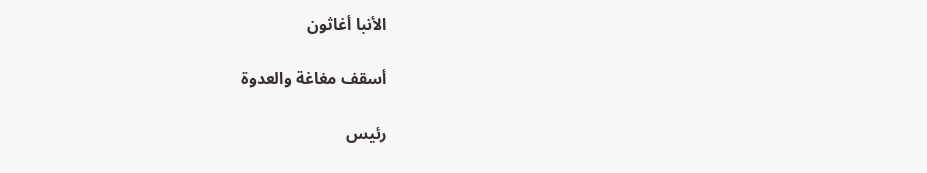الأنبا أغاثون

أسقف مغاغة والعدوة

رئيس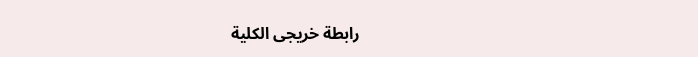رابطة خريجى الكلية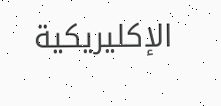الإكليريكية